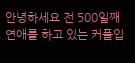안녕하세요 전 500일째 연애를 하고 있는 커플입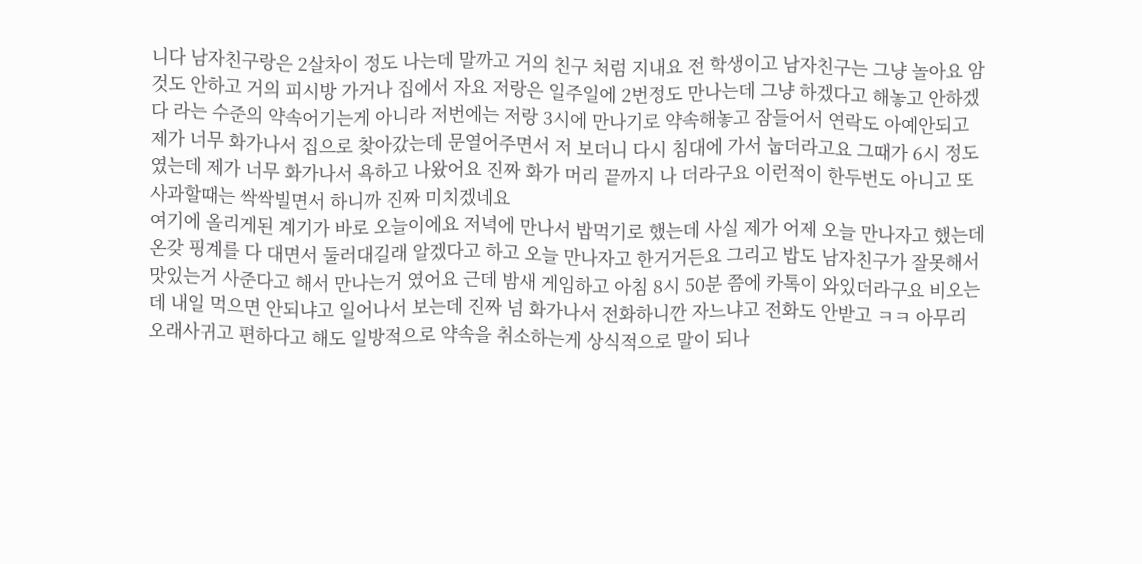니다 남자친구랑은 2살차이 정도 나는데 말까고 거의 친구 처럼 지내요 전 학생이고 남자친구는 그냥 놀아요 암것도 안하고 거의 피시방 가거나 집에서 자요 저랑은 일주일에 2번정도 만나는데 그냥 하겠다고 해놓고 안하겠다 라는 수준의 약속어기는게 아니라 저번에는 저랑 3시에 만나기로 약속해놓고 잠들어서 연락도 아예안되고 제가 너무 화가나서 집으로 찾아갔는데 문열어주면서 저 보더니 다시 침대에 가서 눕더라고요 그때가 6시 정도였는데 제가 너무 화가나서 욕하고 나왔어요 진짜 화가 머리 끝까지 나 더라구요 이런적이 한두번도 아니고 또 사과할때는 싹싹빌면서 하니까 진짜 미치겠네요
여기에 올리게된 계기가 바로 오늘이에요 저녁에 만나서 밥먹기로 했는데 사실 제가 어제 오늘 만나자고 했는데 온갖 핑계를 다 대면서 둘러대길래 알겠다고 하고 오늘 만나자고 한거거든요 그리고 밥도 남자친구가 잘못해서 맛있는거 사준다고 해서 만나는거 였어요 근데 밤새 게임하고 아침 8시 50분 쯤에 카톡이 와있더라구요 비오는데 내일 먹으면 안되냐고 일어나서 보는데 진짜 넘 화가나서 전화하니깐 자느냐고 전화도 안받고 ㅋㅋ 아무리 오래사귀고 편하다고 해도 일방적으로 약속을 취소하는게 상식적으로 말이 되나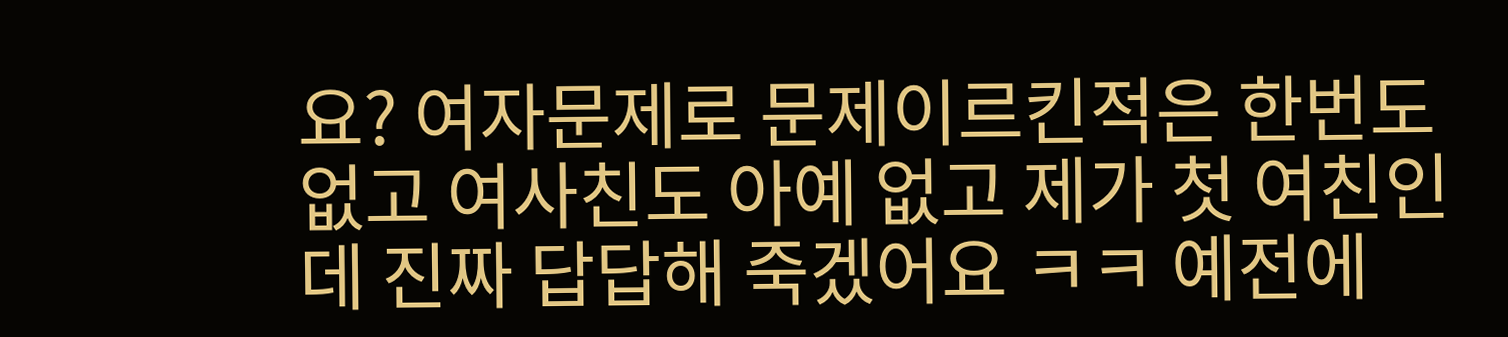요? 여자문제로 문제이르킨적은 한번도 없고 여사친도 아예 없고 제가 첫 여친인데 진짜 답답해 죽겠어요 ㅋㅋ 예전에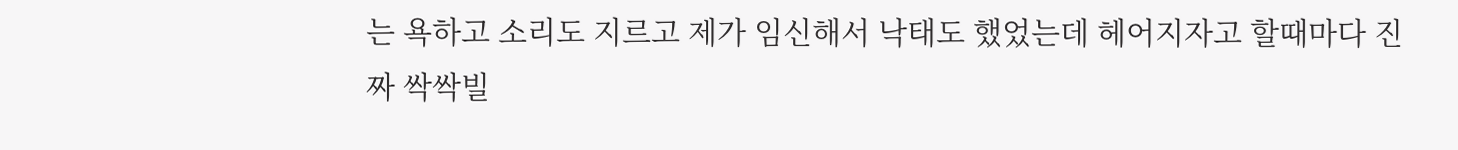는 욕하고 소리도 지르고 제가 임신해서 낙태도 했었는데 헤어지자고 할때마다 진짜 싹싹빌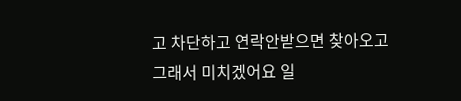고 차단하고 연락안받으면 찾아오고 그래서 미치겠어요 일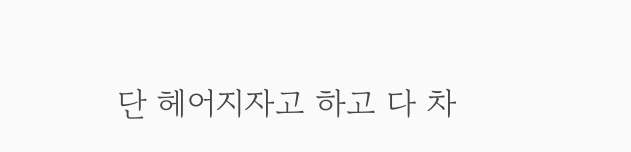단 헤어지자고 하고 다 차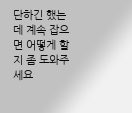단하긴 했는데 계속 잡으면 어떻게 할지 좀 도와주세요